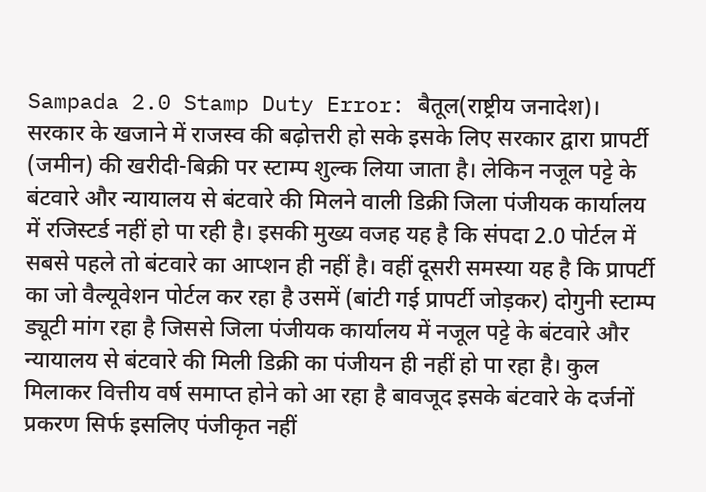Sampada 2.0 Stamp Duty Error: बैतूल(राष्ट्रीय जनादेश)। सरकार के खजाने में राजस्व की बढ़ोत्तरी हो सके इसके लिए सरकार द्वारा प्रापर्टी (जमीन) की खरीदी-बिक्री पर स्टाम्प शुल्क लिया जाता है। लेकिन नजूल पट्टे के बंटवारे और न्यायालय से बंटवारे की मिलने वाली डिक्री जिला पंजीयक कार्यालय में रजिस्टर्ड नहीं हो पा रही है। इसकी मुख्य वजह यह है कि संपदा 2.0 पोर्टल में सबसे पहले तो बंटवारे का आप्शन ही नहीं है। वहीं दूसरी समस्या यह है कि प्रापर्टी का जो वैल्यूवेशन पोर्टल कर रहा है उसमें (बांटी गई प्रापर्टी जोड़कर) दोगुनी स्टाम्प ड्यूटी मांग रहा है जिससे जिला पंजीयक कार्यालय में नजूल पट्टे के बंटवारे और न्यायालय से बंटवारे की मिली डिक्री का पंजीयन ही नहीं हो पा रहा है। कुल मिलाकर वित्तीय वर्ष समाप्त होने को आ रहा है बावजूद इसके बंटवारे के दर्जनों प्रकरण सिर्फ इसलिए पंजीकृत नहीं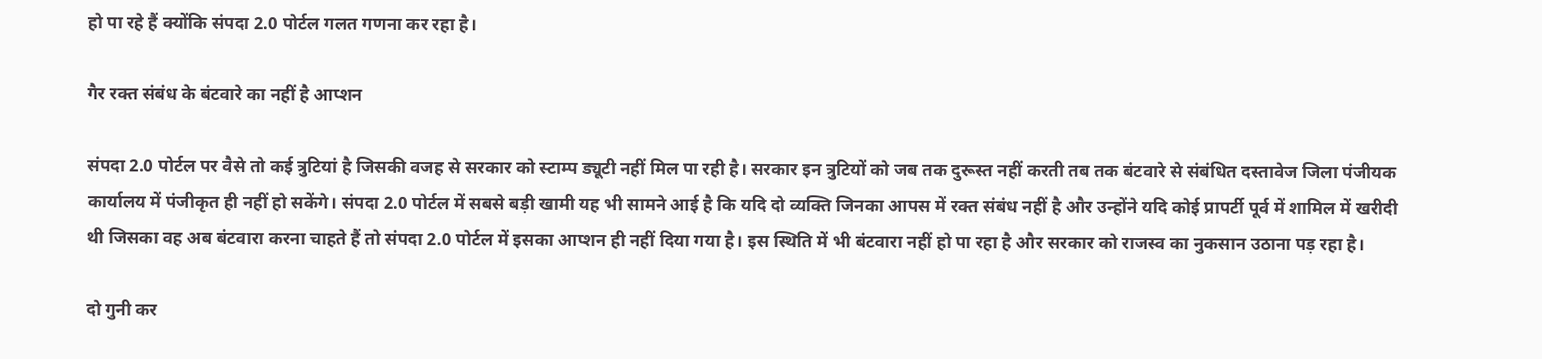हो पा रहे हैं क्योंकि संपदा 2.0 पोर्टल गलत गणना कर रहा है।

गैर रक्त संबंध के बंटवारे का नहीं है आप्शन

संपदा 2.0 पोर्टल पर वैसे तो कई त्रुटियां है जिसकी वजह से सरकार को स्टाम्प ड्यूटी नहीं मिल पा रही है। सरकार इन त्रुटियों को जब तक दुरूस्त नहीं करती तब तक बंटवारे से संबंधित दस्तावेज जिला पंजीयक कार्यालय में पंजीकृत ही नहीं हो सकेंगे। संपदा 2.0 पोर्टल में सबसे बड़ी खामी यह भी सामने आई है कि यदि दो व्यक्ति जिनका आपस में रक्त संबंध नहीं है और उन्होंने यदि कोई प्रापर्टी पूर्व में शामिल में खरीदी थी जिसका वह अब बंटवारा करना चाहते हैं तो संपदा 2.0 पोर्टल में इसका आप्शन ही नहीं दिया गया है। इस स्थिति में भी बंटवारा नहीं हो पा रहा है और सरकार को राजस्व का नुकसान उठाना पड़ रहा है।

दो गुनी कर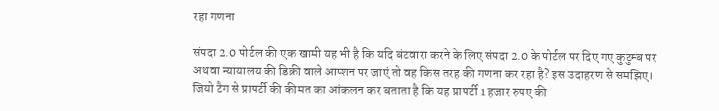रहा गणना

संपदा 2.0 पोर्टल की एक खामी यह भी है कि यदि बंटवारा करने के लिए संपदा 2.0 के पोर्टल पर दिए गए कुटुम्ब पर अथवा न्यायालय की डिक्री वाले आप्शन पर जाएं तो वह किस तरह की गणना कर रहा है? इस उदाहरण से समझिए। जियो टैग से प्रापर्टी की कीमत का आंकलन कर बताता है कि यह प्रापर्टी 1 हजार रुपए की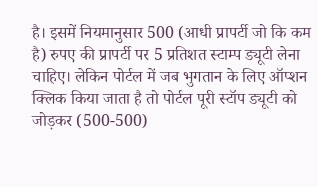है। इसमें नियमानुसार 500 (आधी प्रापर्टी जो कि कम है) रुपए की प्रापर्टी पर 5 प्रतिशत स्टाम्प ड्यूटी लेना चाहिए। लेकिन पोर्टल में जब भुगतान के लिए ऑप्शन क्लिक किया जाता है तो पोर्टल पूरी स्टॉप ड्यूटी को जोड़कर (500-500)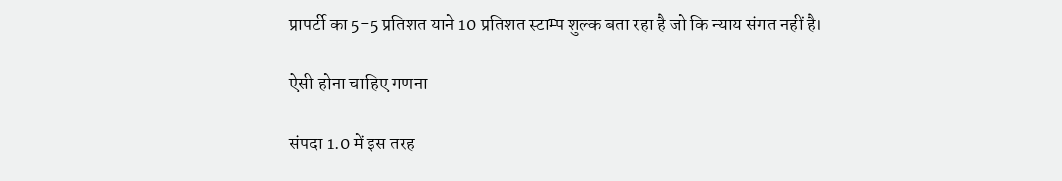प्रापर्टी का 5-5 प्रतिशत याने 10 प्रतिशत स्टाम्प शुल्क बता रहा है जो कि न्याय संगत नहीं है।

ऐसी होना चाहिए गणना

संपदा 1.0 में इस तरह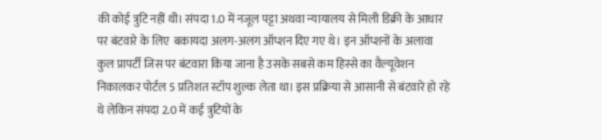की कोई त्रुटि नहीं थी। संपदा 1.0 में नजूल पट्टा अथवा न्यायालय से मिली डिक्री के आधार पर बंटवारे के लिए  बकायदा अलग-अलग ऑप्शन दिए गए थे। इन ऑप्शनों के अलावा कुल प्रापर्टी जिस पर बंटवारा किया जाना है उसके सबसे कम हिस्से का वैल्यूवेशन निकालकर पोर्टल 5 प्रतिशत स्टॉप शुल्क लेता था। इस प्रक्रिया से आसानी से बंटवारे हो रहे थे लेकिन संपदा 2.0 में कई त्रुटियों के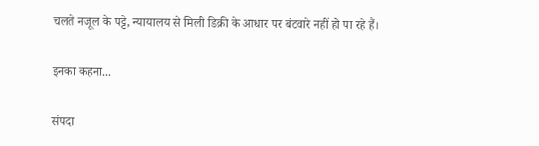चलते नजूल के पट्टे, न्यायालय से मिली डिक्री के आधार पर बंटवारे नहीं हो पा रहे हैं।

इनका कहना...

संपदा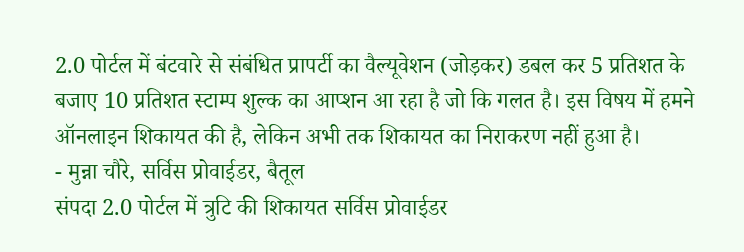2.0 पोर्टल में बंटवारे से संबंधित प्रापर्टी का वैल्यूवेशन (जोड़कर) डबल कर 5 प्रतिशत के बजाए 10 प्रतिशत स्टाम्प शुल्क का आप्शन आ रहा है जो कि गलत है। इस विषय में हमने ऑनलाइन शिकायत की है, लेकिन अभी तक शिकायत का निराकरण नहीं हुआ है।
- मुन्ना चौरे, सर्विस प्रोवाईडर, बैतूल
संपदा 2.0 पोर्टल में त्रुटि की शिकायत सर्विस प्रोवाईडर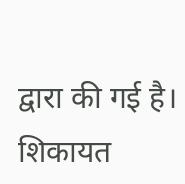द्वारा की गई है। शिकायत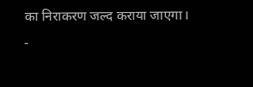का निराकरण जल्द कराया जाएगा।
-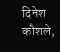दिनेश कौशले,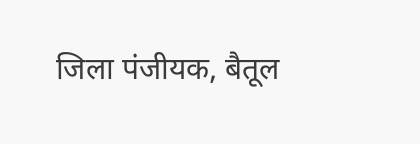जिला पंजीयक, बैतूल